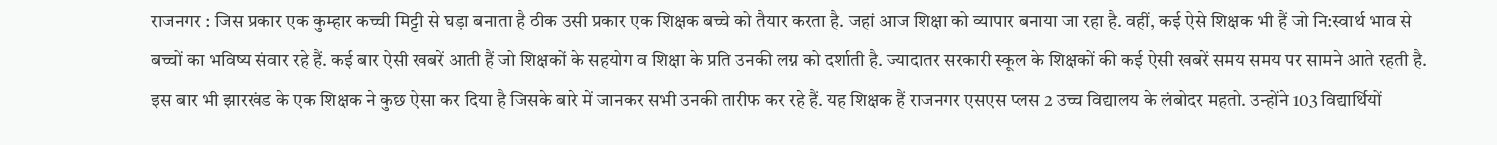राजनगर : जिस प्रकार एक कुम्हार कच्ची मिट्टी से घड़ा बनाता है ठीक उसी प्रकार एक शिक्षक बच्चे को तैयार करता है. जहां आज शिक्षा को व्यापार बनाया जा रहा है. वहीं, कई ऐसे शिक्षक भी हैं जो नि:स्वार्थ भाव से बच्चों का भविष्य संवार रहे हैं. कई बार ऐसी खबरें आती हैं जो शिक्षकों के सहयोग व शिक्षा के प्रति उनकी लग्न को दर्शाती है. ज्यादातर सरकारी स्कूल के शिक्षकों की कई ऐसी खबरें समय समय पर सामने आते रहती है. इस बार भी झारखंड के एक शिक्षक ने कुछ ऐसा कर दिया है जिसके बारे में जानकर सभी उनकी तारीफ कर रहे हैं. यह शिक्षक हैं राजनगर एसएस प्लस 2 उच्च विद्यालय के लंबोदर महतो. उन्होंने 103 विद्यार्थियों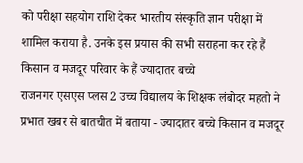को परीक्षा सहयोग राशि देकर भारतीय संस्कृति ज्ञान परीक्षा में शामिल कराया है. उनके इस प्रयास की सभी सराहना कर रहे हैं
किसान व मजदूर परिवार के हैं ज्यादातर बच्चे
राजनगर एसएस प्लस 2 उच्च विद्यालय के शिक्षक लंबोदर महतो ने प्रभात खबर से बातचीत में बताया - ज्यादातर बच्चे किसान व मजदूर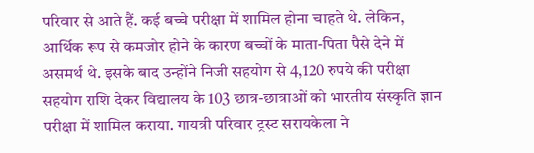परिवार से आते हैं. कई बच्चे परीक्षा में शामिल होना चाहते थे. लेकिन, आर्थिक रूप से कमजोर होने के कारण बच्चों के माता-पिता पैसे देने में असमर्थ थे. इसके बाद उन्होंने निजी सहयोग से 4,120 रुपये की परीक्षा सहयोग राशि देकर विद्यालय के 103 छात्र-छात्राओं को भारतीय संस्कृति ज्ञान परीक्षा में शामिल कराया. गायत्री परिवार ट्रस्ट सरायकेला ने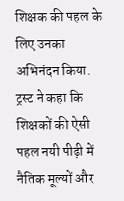शिक्षक की पहल के लिए उनका अभिनंदन किया. ट्रस्ट ने कहा कि शिक्षकों की ऐसी पहल नयी पीढ़ी में नैतिक मूल्यों और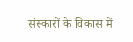संस्कारों के विकास में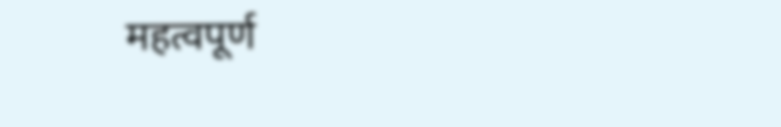महत्वपूर्ण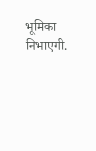भूमिका निभाएगी.